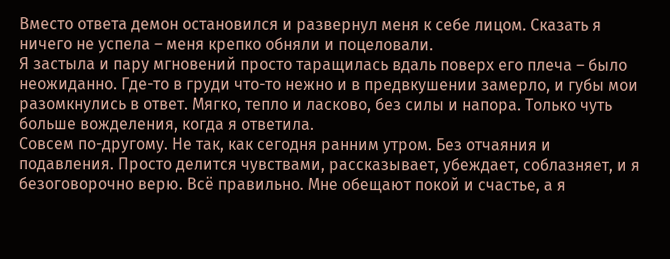Вместо ответа демон остановился и развернул меня к себе лицом. Сказать я ничего не успела – меня крепко обняли и поцеловали.
Я застыла и пару мгновений просто таращилась вдаль поверх его плеча – было неожиданно. Где-то в груди что-то нежно и в предвкушении замерло, и губы мои разомкнулись в ответ. Мягко, тепло и ласково, без силы и напора. Только чуть больше вожделения, когда я ответила.
Совсем по-другому. Не так, как сегодня ранним утром. Без отчаяния и подавления. Просто делится чувствами, рассказывает, убеждает, соблазняет, и я безоговорочно верю. Всё правильно. Мне обещают покой и счастье, а я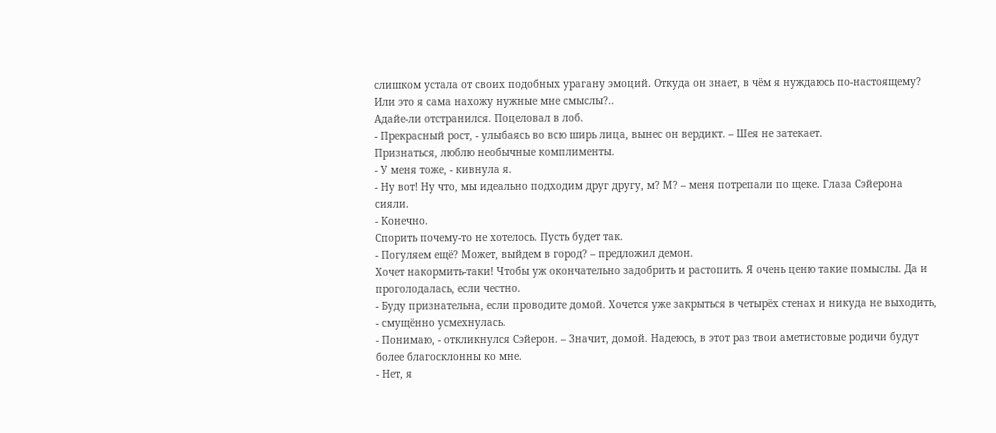слишком устала от своих подобных урагану эмоций. Откуда он знает, в чём я нуждаюсь по-настоящему? Или это я сама нахожу нужные мне смыслы?..
Адайе-ли отстранился. Поцеловал в лоб.
- Прекрасный рост, - улыбаясь во всю ширь лица, вынес он вердикт. – Шея не затекает.
Признаться, люблю необычные комплименты.
- У меня тоже, - кивнула я.
- Ну вот! Ну что, мы идеально подходим друг другу, м? М? – меня потрепали по щеке. Глаза Сэйерона сияли.
- Конечно.
Спорить почему-то не хотелось. Пусть будет так.
- Погуляем ещё? Может, выйдем в город? – предложил демон.
Хочет накормить-таки! Чтобы уж окончательно задобрить и растопить. Я очень ценю такие помыслы. Да и проголодалась, если честно.
- Буду признательна, если проводите домой. Хочется уже закрыться в четырёх стенах и никуда не выходить, - смущённо усмехнулась.
- Понимаю, - откликнулся Сэйерон. – Значит, домой. Надеюсь, в этот раз твои аметистовые родичи будут более благосклонны ко мне.
- Нет, я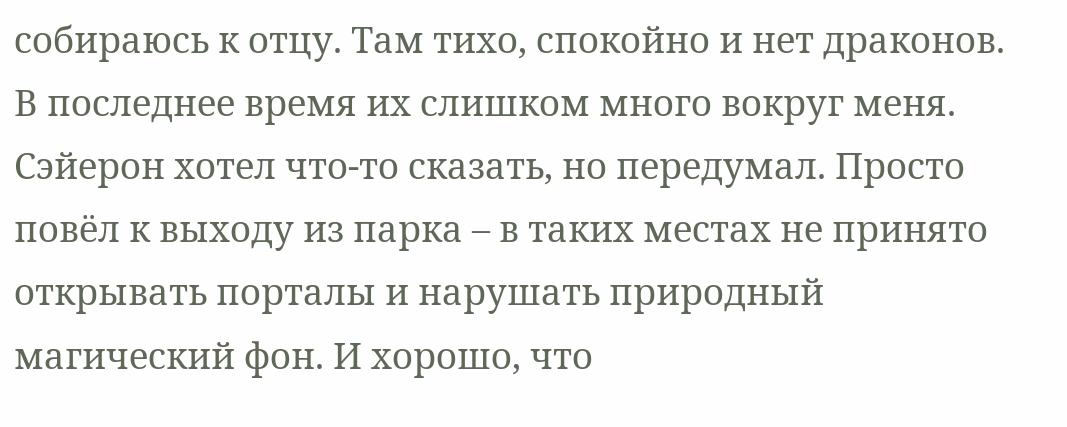собираюсь к отцу. Там тихо, спокойно и нет драконов. В последнее время их слишком много вокруг меня.
Сэйерон хотел что-то сказать, но передумал. Просто повёл к выходу из парка – в таких местах не принято открывать порталы и нарушать природный магический фон. И хорошо, что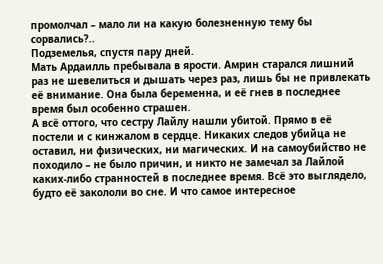промолчал – мало ли на какую болезненную тему бы сорвались?..
Подземелья, спустя пару дней.
Мать Ардаилль пребывала в ярости. Амрин старался лишний раз не шевелиться и дышать через раз, лишь бы не привлекать её внимание. Она была беременна, и её гнев в последнее время был особенно страшен.
А всё оттого, что сестру Лайлу нашли убитой. Прямо в её постели и с кинжалом в сердце. Никаких следов убийца не оставил, ни физических, ни магических. И на самоубийство не походило – не было причин, и никто не замечал за Лайлой каких-либо странностей в последнее время. Всё это выглядело, будто её закололи во сне. И что самое интересное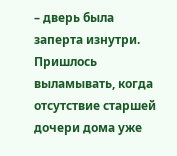– дверь была заперта изнутри. Пришлось выламывать, когда отсутствие старшей дочери дома уже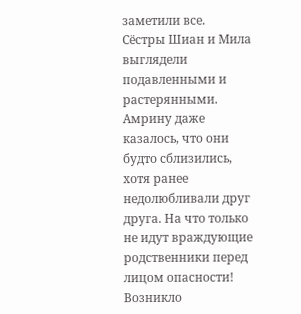заметили все.
Сёстры Шиан и Мила выглядели подавленными и растерянными. Амрину даже казалось, что они будто сблизились, хотя ранее недолюбливали друг друга. На что только не идут враждующие родственники перед лицом опасности! Возникло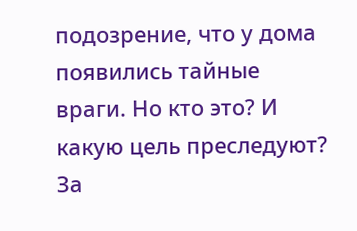подозрение, что у дома появились тайные враги. Но кто это? И какую цель преследуют?
За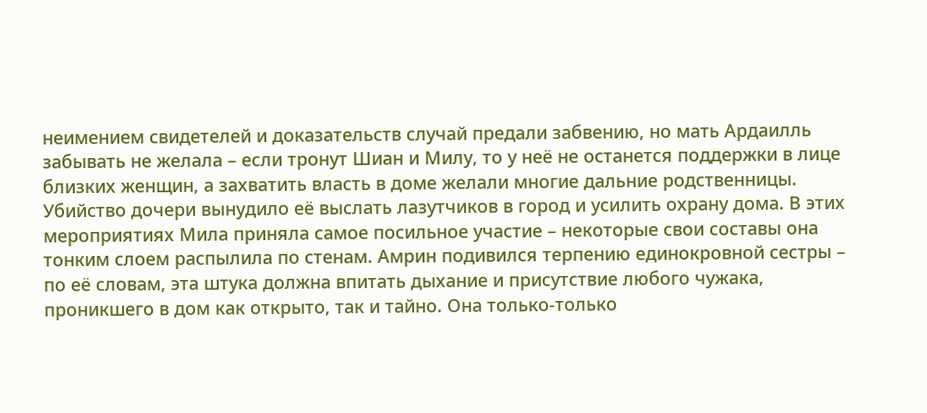неимением свидетелей и доказательств случай предали забвению, но мать Ардаилль забывать не желала – если тронут Шиан и Милу, то у неё не останется поддержки в лице близких женщин, а захватить власть в доме желали многие дальние родственницы. Убийство дочери вынудило её выслать лазутчиков в город и усилить охрану дома. В этих мероприятиях Мила приняла самое посильное участие – некоторые свои составы она тонким слоем распылила по стенам. Амрин подивился терпению единокровной сестры – по её словам, эта штука должна впитать дыхание и присутствие любого чужака, проникшего в дом как открыто, так и тайно. Она только-только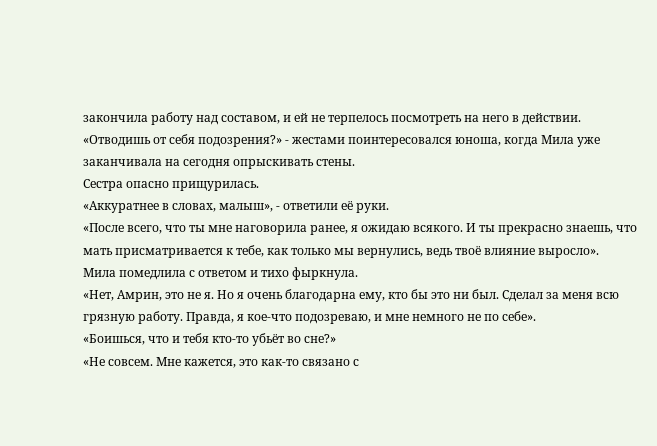закончила работу над составом, и ей не терпелось посмотреть на него в действии.
«Отводишь от себя подозрения?» - жестами поинтересовался юноша, когда Мила уже заканчивала на сегодня опрыскивать стены.
Сестра опасно прищурилась.
«Аккуратнее в словах, малыш», - ответили её руки.
«После всего, что ты мне наговорила ранее, я ожидаю всякого. И ты прекрасно знаешь, что мать присматривается к тебе, как только мы вернулись, ведь твоё влияние выросло».
Мила помедлила с ответом и тихо фыркнула.
«Нет, Амрин, это не я. Но я очень благодарна ему, кто бы это ни был. Сделал за меня всю грязную работу. Правда, я кое-что подозреваю, и мне немного не по себе».
«Боишься, что и тебя кто-то убьёт во сне?»
«Не совсем. Мне кажется, это как-то связано с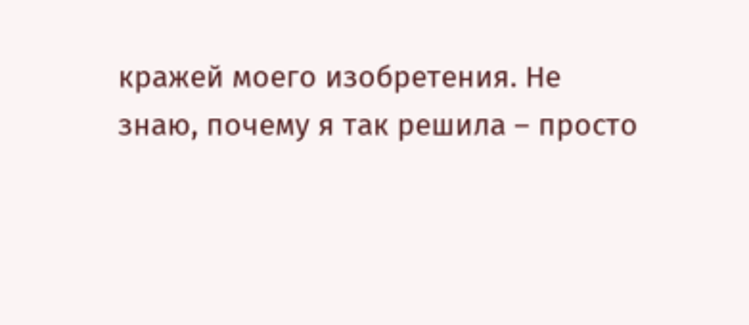кражей моего изобретения. Не знаю, почему я так решила – просто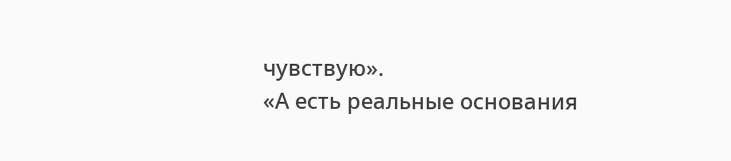чувствую».
«А есть реальные основания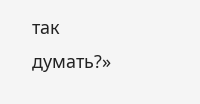так думать?»